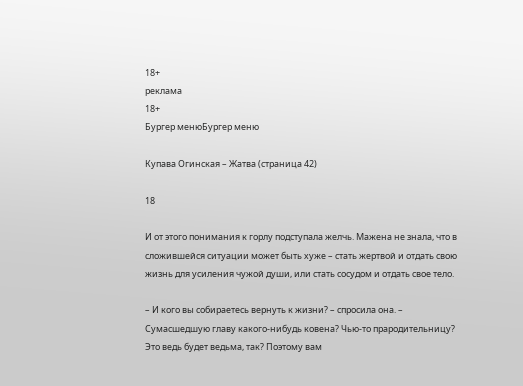18+
реклама
18+
Бургер менюБургер меню

Купава Огинская – Жатва (страница 42)

18

И от этого понимания к горлу подступала желчь. Мажена не знала, что в сложившейся ситуации может быть хуже – стать жертвой и отдать свою жизнь для усиления чужой души, или стать сосудом и отдать свое тело.

– И кого вы собираетесь вернуть к жизни? – спросила она. – Сумасшедшую главу какого-нибудь ковена? Чью-то прародительницу? Это ведь будет ведьма, так? Поэтому вам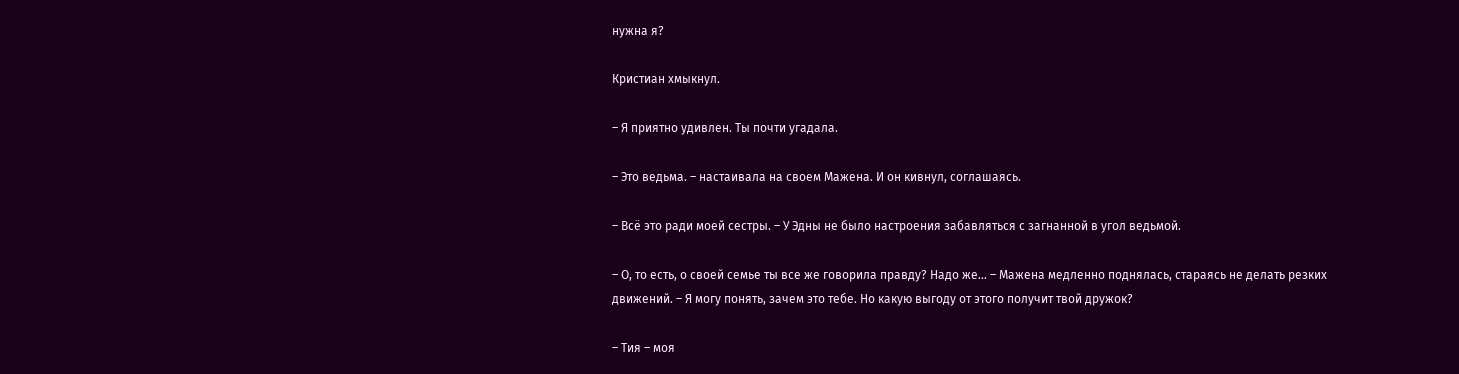нужна я?

Кристиан хмыкнул.

– Я приятно удивлен. Ты почти угадала.

– Это ведьма. – настаивала на своем Мажена. И он кивнул, соглашаясь.

– Всё это ради моей сестры. – У Эдны не было настроения забавляться с загнанной в угол ведьмой.

– О, то есть, о своей семье ты все же говорила правду? Надо же… – Мажена медленно поднялась, стараясь не делать резких движений. – Я могу понять, зачем это тебе. Но какую выгоду от этого получит твой дружок?

– Тия – моя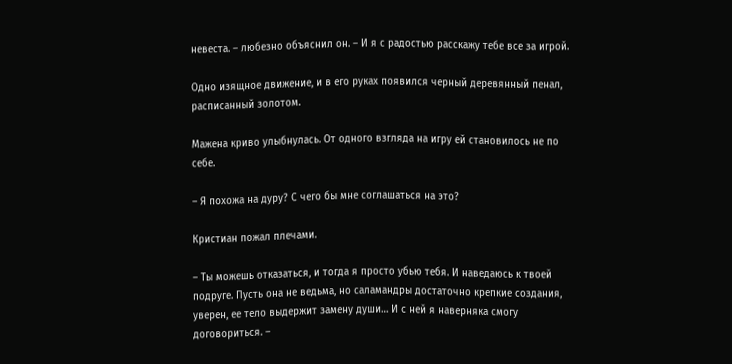невеста. – любезно объяснил он. – И я с радостью расскажу тебе все за игрой.

Одно изящное движение, и в его руках появился черный деревянный пенал, расписанный золотом.

Мажена криво улыбнулась. От одного взгляда на игру ей становилось не по себе.

– Я похожа на дуру? С чего бы мне соглашаться на это?

Кристиан пожал плечами.

– Ты можешь отказаться, и тогда я просто убью тебя. И наведаюсь к твоей подруге. Пусть она не ведьма, но саламандры достаточно крепкие создания, уверен, ее тело выдержит замену души… И с ней я наверняка смогу договориться. –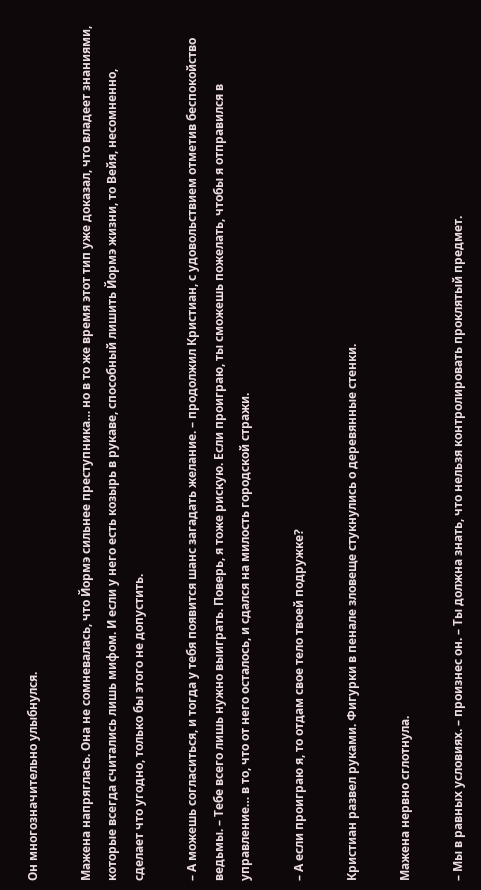Он многозначительно улыбнулся.

Мажена напряглась. Она не сомневалась, что Йормэ сильнее преступника… но в то же время этот тип уже доказал, что владеет знаниями, которые всегда считались лишь мифом. И если у него есть козырь в рукаве, способный лишить Йормэ жизни, то Вейя, несомненно, сделает что угодно, только бы этого не допустить.

– А можешь согласиться, и тогда у тебя появится шанс загадать желание. – продолжил Кристиан, с удовольствием отметив беспокойство ведьмы. – Тебе всего лишь нужно выиграть. Поверь, я тоже рискую. Если проиграю, ты сможешь пожелать, чтобы я отправился в управление… в то, что от него осталось, и сдался на милость городской стражи.

– А если проиграю я, то отдам свое тело твоей подружке?

Кристиан развел руками. Фигурки в пенале зловеще стукнулись о деревянные стенки.

Мажена нервно сглотнула.

– Мы в равных условиях. – произнес он. – Ты должна знать, что нельзя контролировать проклятый предмет.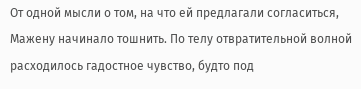От одной мысли о том, на что ей предлагали согласиться, Мажену начинало тошнить. По телу отвратительной волной расходилось гадостное чувство, будто под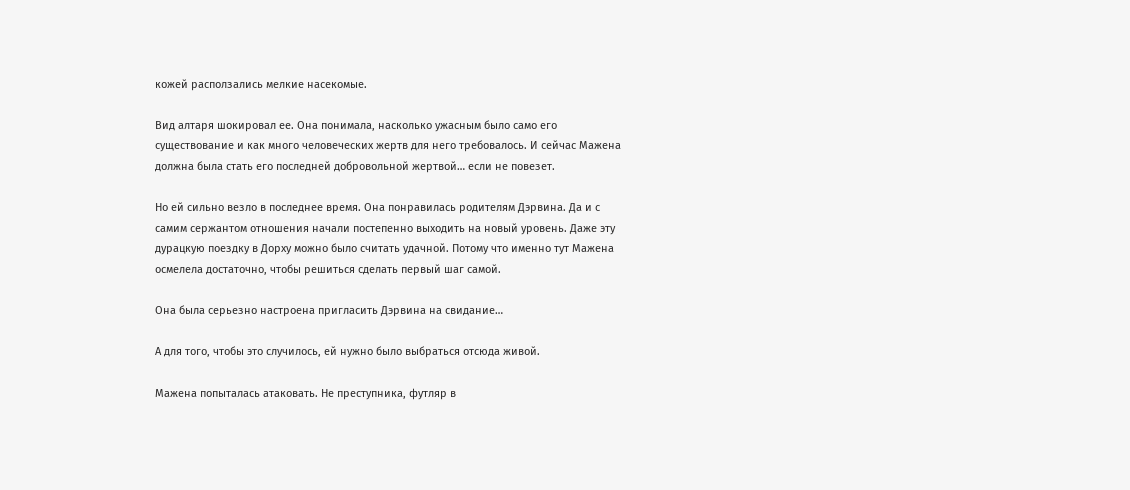кожей расползались мелкие насекомые.

Вид алтаря шокировал ее. Она понимала, насколько ужасным было само его существование и как много человеческих жертв для него требовалось. И сейчас Мажена должна была стать его последней добровольной жертвой… если не повезет.

Но ей сильно везло в последнее время. Она понравилась родителям Дэрвина. Да и с самим сержантом отношения начали постепенно выходить на новый уровень. Даже эту дурацкую поездку в Дорху можно было считать удачной. Потому что именно тут Мажена осмелела достаточно, чтобы решиться сделать первый шаг самой.

Она была серьезно настроена пригласить Дэрвина на свидание…

А для того, чтобы это случилось, ей нужно было выбраться отсюда живой.

Мажена попыталась атаковать. Не преступника, футляр в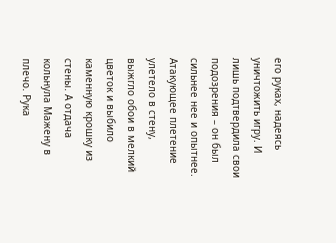его руках, надеясь уничтожить игру. И лишь подтвердила свои подозрения – он был сильнее нее и опытнее. Атакующее плетение улетело в стену, выжгло обои в мелкий цветок и выбило каменную крошку из стены. А отдача кольнула Мажену в плечо. Рука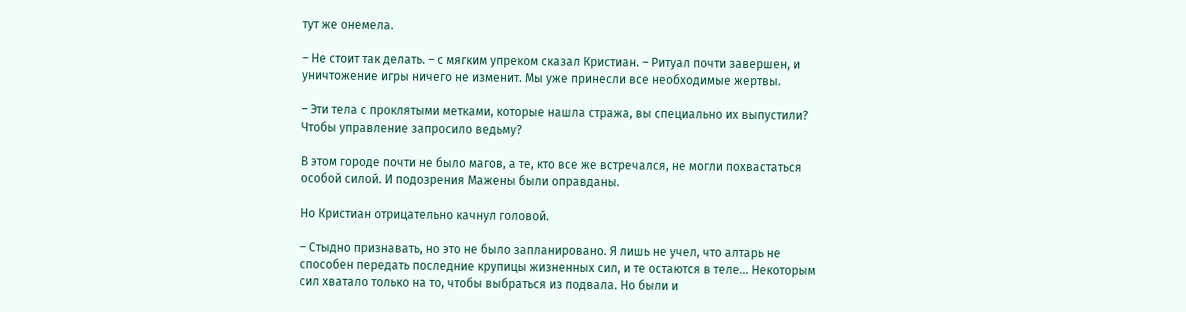тут же онемела.

– Не стоит так делать. – с мягким упреком сказал Кристиан. – Ритуал почти завершен, и уничтожение игры ничего не изменит. Мы уже принесли все необходимые жертвы.

– Эти тела с проклятыми метками, которые нашла стража, вы специально их выпустили? Чтобы управление запросило ведьму?

В этом городе почти не было магов, а те, кто все же встречался, не могли похвастаться особой силой. И подозрения Мажены были оправданы.

Но Кристиан отрицательно качнул головой.

– Стыдно признавать, но это не было запланировано. Я лишь не учел, что алтарь не способен передать последние крупицы жизненных сил, и те остаются в теле… Некоторым сил хватало только на то, чтобы выбраться из подвала. Но были и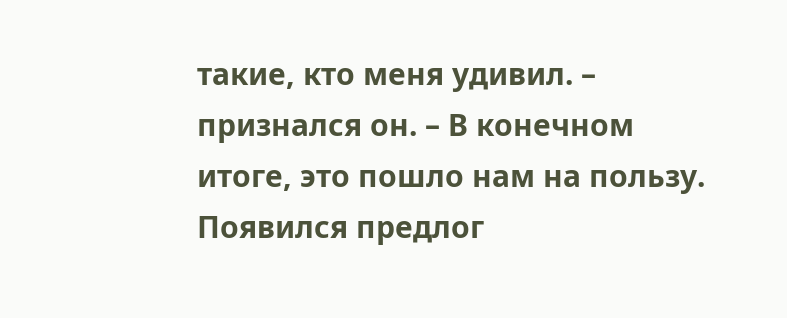такие, кто меня удивил. – признался он. – В конечном итоге, это пошло нам на пользу. Появился предлог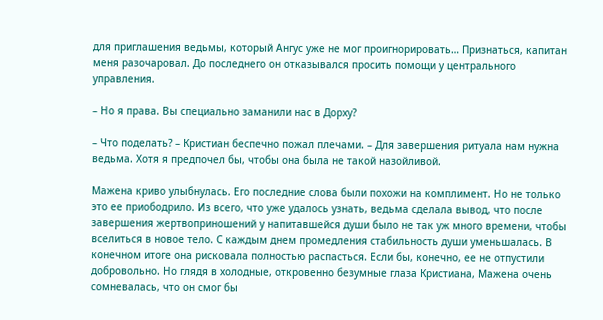для приглашения ведьмы, который Ангус уже не мог проигнорировать… Признаться, капитан меня разочаровал. До последнего он отказывался просить помощи у центрального управления.

– Но я права. Вы специально заманили нас в Дорху?

– Что поделать? – Кристиан беспечно пожал плечами. – Для завершения ритуала нам нужна ведьма. Хотя я предпочел бы, чтобы она была не такой назойливой.

Мажена криво улыбнулась. Его последние слова были похожи на комплимент. Но не только это ее приободрило. Из всего, что уже удалось узнать, ведьма сделала вывод, что после завершения жертвоприношений у напитавшейся души было не так уж много времени, чтобы вселиться в новое тело. С каждым днем промедления стабильность души уменьшалась. В конечном итоге она рисковала полностью распасться. Если бы, конечно, ее не отпустили добровольно. Но глядя в холодные, откровенно безумные глаза Кристиана, Мажена очень сомневалась, что он смог бы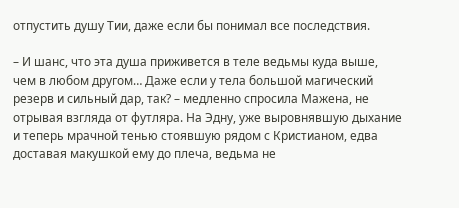отпустить душу Тии, даже если бы понимал все последствия.

– И шанс, что эта душа приживется в теле ведьмы куда выше, чем в любом другом… Даже если у тела большой магический резерв и сильный дар, так? – медленно спросила Мажена, не отрывая взгляда от футляра. На Эдну, уже выровнявшую дыхание и теперь мрачной тенью стоявшую рядом с Кристианом, едва доставая макушкой ему до плеча, ведьма не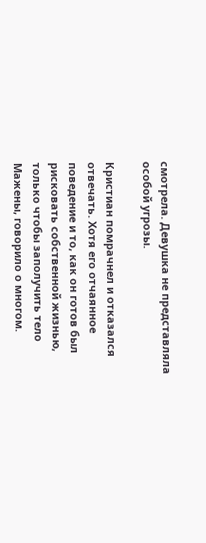смотрела. Девушка не представляла особой угрозы.

Кристиан помрачнел и отказался отвечать. Хотя его отчаянное поведение и то, как он готов был рисковать собственной жизнью, только чтобы заполучить тело Мажены, говорило о многом.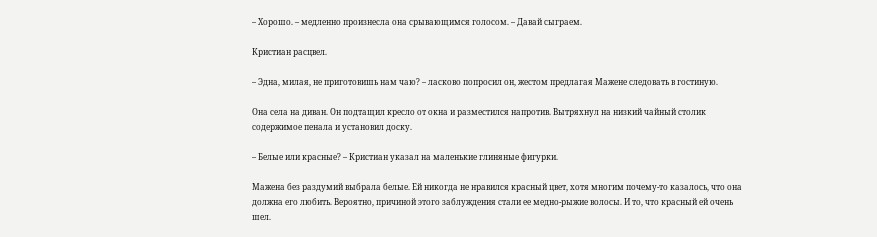– Хорошо. – медленно произнесла она срывающимся голосом. – Давай сыграем.

Кристиан расцвел.

– Эдна, милая, не приготовишь нам чаю? – ласково попросил он, жестом предлагая Мажене следовать в гостиную.

Она села на диван. Он подтащил кресло от окна и разместился напротив. Вытряхнул на низкий чайный столик содержимое пенала и установил доску.

– Белые или красные? – Кристиан указал на маленькие глиняные фигурки.

Мажена без раздумий выбрала белые. Ей никогда не нравился красный цвет, хотя многим почему-то казалось, что она должна его любить. Вероятно, причиной этого заблуждения стали ее медно-рыжие волосы. И то, что красный ей очень шел.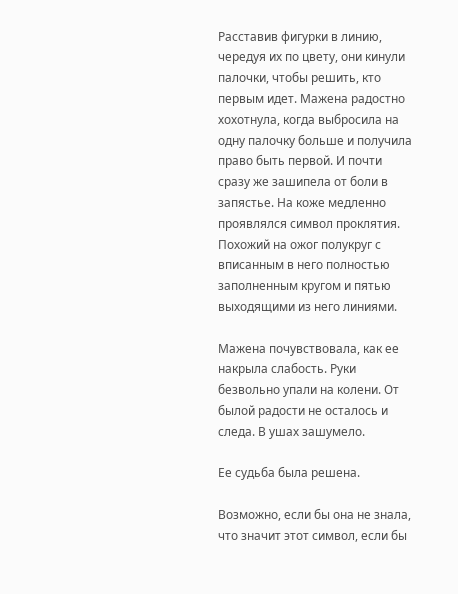Расставив фигурки в линию, чередуя их по цвету, они кинули палочки, чтобы решить, кто первым идет. Мажена радостно хохотнула, когда выбросила на одну палочку больше и получила право быть первой. И почти сразу же зашипела от боли в запястье. На коже медленно проявлялся символ проклятия. Похожий на ожог полукруг с вписанным в него полностью заполненным кругом и пятью выходящими из него линиями.

Мажена почувствовала, как ее накрыла слабость. Руки безвольно упали на колени. От былой радости не осталось и следа. В ушах зашумело.

Ее судьба была решена.

Возможно, если бы она не знала, что значит этот символ, если бы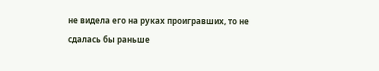не видела его на руках проигравших, то не сдалась бы раньше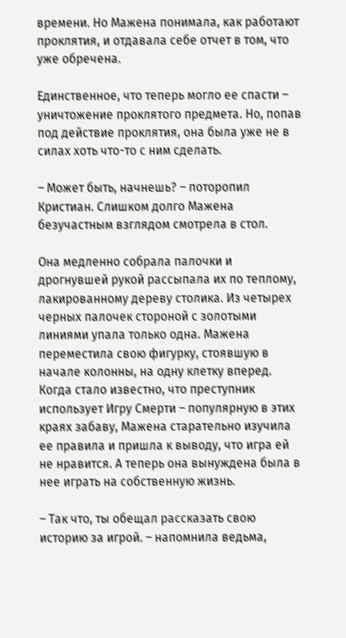времени. Но Мажена понимала, как работают проклятия, и отдавала себе отчет в том, что уже обречена.

Единственное, что теперь могло ее спасти – уничтожение проклятого предмета. Но, попав под действие проклятия, она была уже не в силах хоть что-то с ним сделать.

– Может быть, начнешь? – поторопил Кристиан. Слишком долго Мажена безучастным взглядом смотрела в стол.

Она медленно собрала палочки и дрогнувшей рукой рассыпала их по теплому, лакированному дереву столика. Из четырех черных палочек стороной с золотыми линиями упала только одна. Мажена переместила свою фигурку, стоявшую в начале колонны, на одну клетку вперед. Когда стало известно, что преступник использует Игру Смерти – популярную в этих краях забаву, Мажена старательно изучила ее правила и пришла к выводу, что игра ей не нравится. А теперь она вынуждена была в нее играть на собственную жизнь.

– Так что, ты обещал рассказать свою историю за игрой. – напомнила ведьма,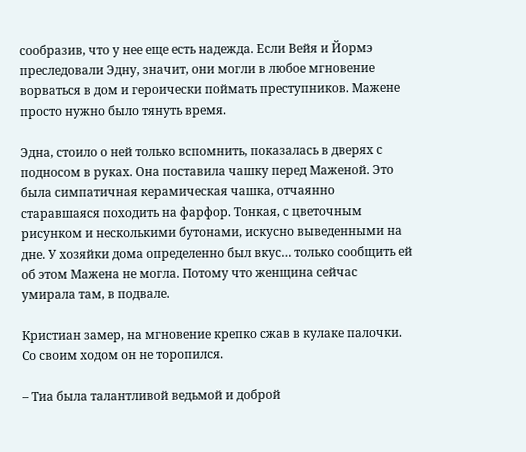сообразив, что у нее еще есть надежда. Если Вейя и Йормэ преследовали Эдну, значит, они могли в любое мгновение ворваться в дом и героически поймать преступников. Мажене просто нужно было тянуть время.

Эдна, стоило о ней только вспомнить, показалась в дверях с подносом в руках. Она поставила чашку перед Маженой. Это была симпатичная керамическая чашка, отчаянно старавшаяся походить на фарфор. Тонкая, с цветочным рисунком и несколькими бутонами, искусно выведенными на дне. У хозяйки дома определенно был вкус… только сообщить ей об этом Мажена не могла. Потому что женщина сейчас умирала там, в подвале.

Кристиан замер, на мгновение крепко сжав в кулаке палочки. Со своим ходом он не торопился.

– Тиа была талантливой ведьмой и доброй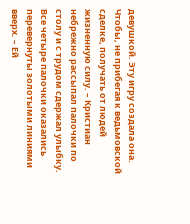девушкой. Эту игру создала она. Чтобы, не прибегая к ведьмовской сделке, получать от людей жизненную силу. – Кристиан небрежно рассыпал палочки по столу и с трудом сдержал улыбку. Все четыре палочки оказались перевернуты золотыми линиями вверх. – Ей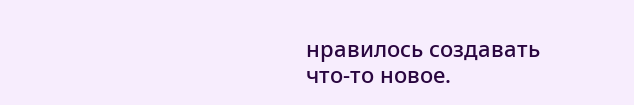нравилось создавать что-то новое.